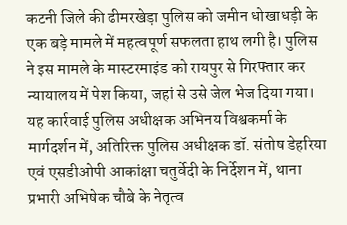कटनी जिले की ढीमरखेड़ा पुलिस को जमीन धोखाधड़ी के एक बड़े मामले में महत्वपूर्ण सफलता हाथ लगी है। पुलिस ने इस मामले के मास्टरमाइंड को रायपुर से गिरफ्तार कर न्यायालय में पेश किया, जहां से उसे जेल भेज दिया गया।
यह कार्रवाई पुलिस अधीक्षक अभिनय विश्वकर्मा के मार्गदर्शन में, अतिरिक्त पुलिस अधीक्षक डॉ. संतोष डेहरिया एवं एसडीओपी आकांक्षा चतुर्वेदी के निर्देशन में, थाना प्रभारी अभिषेक चौबे के नेतृत्व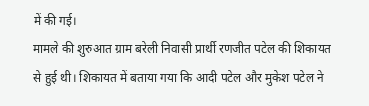में की गई।
मामले की शुरुआत ग्राम बरेली निवासी प्रार्थी रणजीत पटेल की शिकायत से हुई थी। शिकायत में बताया गया कि आदी पटेल और मुकेश पटेल ने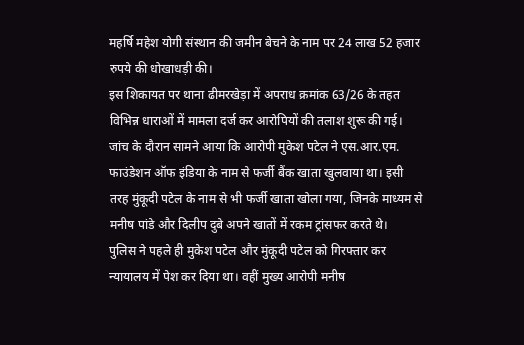महर्षि महेश योगी संस्थान की जमीन बेचने के नाम पर 24 लाख 52 हजार रुपये की धोखाधड़ी की।
इस शिकायत पर थाना ढीमरखेड़ा में अपराध क्रमांक 63/26 के तहत विभिन्न धाराओं में मामला दर्ज कर आरोपियों की तलाश शुरू की गई।
जांच के दौरान सामने आया कि आरोपी मुकेश पटेल ने एस.आर.एम. फाउंडेशन ऑफ इंडिया के नाम से फर्जी बैंक खाता खुलवाया था। इसी तरह मुंकूदी पटेल के नाम से भी फर्जी खाता खोला गया, जिनके माध्यम से मनीष पांडे और दिलीप दुबे अपने खातों में रकम ट्रांसफर करते थे।
पुलिस ने पहले ही मुकेश पटेल और मुंकूदी पटेल को गिरफ्तार कर न्यायालय में पेश कर दिया था। वहीं मुख्य आरोपी मनीष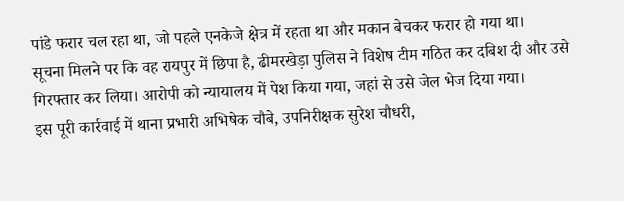पांडे फरार चल रहा था, जो पहले एनकेजे क्षेत्र में रहता था और मकान बेचकर फरार हो गया था।
सूचना मिलने पर कि वह रायपुर में छिपा है, ढीमरखेड़ा पुलिस ने विशेष टीम गठित कर दबिश दी और उसे गिरफ्तार कर लिया। आरोपी को न्यायालय में पेश किया गया, जहां से उसे जेल भेज दिया गया।
इस पूरी कार्रवाई में थाना प्रभारी अभिषेक चौबे, उपनिरीक्षक सुरेश चौधरी,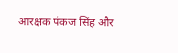आरक्षक पंकज सिंह और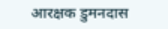आरक्षक डुमनदास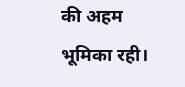की अहम भूमिका रही।